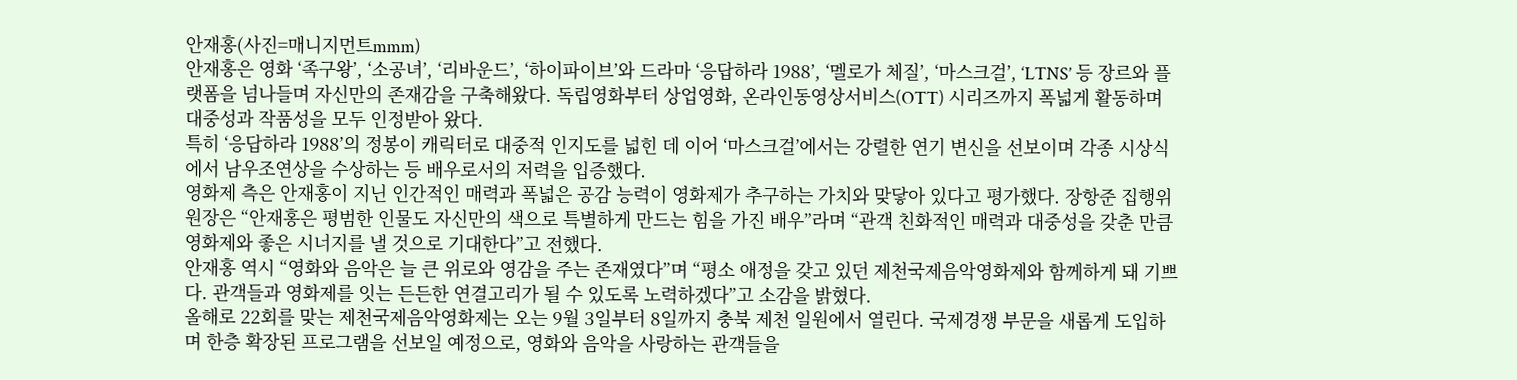안재홍(사진=매니지먼트mmm)
안재홍은 영화 ‘족구왕’, ‘소공녀’, ‘리바운드’, ‘하이파이브’와 드라마 ‘응답하라 1988’, ‘멜로가 체질’, ‘마스크걸’, ‘LTNS’ 등 장르와 플랫폼을 넘나들며 자신만의 존재감을 구축해왔다. 독립영화부터 상업영화, 온라인동영상서비스(OTT) 시리즈까지 폭넓게 활동하며 대중성과 작품성을 모두 인정받아 왔다.
특히 ‘응답하라 1988’의 정봉이 캐릭터로 대중적 인지도를 넓힌 데 이어 ‘마스크걸’에서는 강렬한 연기 변신을 선보이며 각종 시상식에서 남우조연상을 수상하는 등 배우로서의 저력을 입증했다.
영화제 측은 안재홍이 지닌 인간적인 매력과 폭넓은 공감 능력이 영화제가 추구하는 가치와 맞닿아 있다고 평가했다. 장항준 집행위원장은 “안재홍은 평범한 인물도 자신만의 색으로 특별하게 만드는 힘을 가진 배우”라며 “관객 친화적인 매력과 대중성을 갖춘 만큼 영화제와 좋은 시너지를 낼 것으로 기대한다”고 전했다.
안재홍 역시 “영화와 음악은 늘 큰 위로와 영감을 주는 존재였다”며 “평소 애정을 갖고 있던 제천국제음악영화제와 함께하게 돼 기쁘다. 관객들과 영화제를 잇는 든든한 연결고리가 될 수 있도록 노력하겠다”고 소감을 밝혔다.
올해로 22회를 맞는 제천국제음악영화제는 오는 9월 3일부터 8일까지 충북 제천 일원에서 열린다. 국제경쟁 부문을 새롭게 도입하며 한층 확장된 프로그램을 선보일 예정으로, 영화와 음악을 사랑하는 관객들을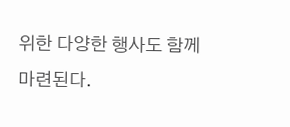위한 다양한 행사도 함께 마련된다.